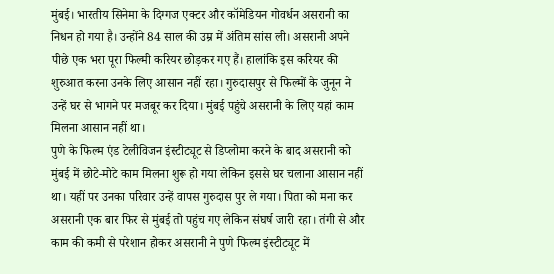मुंबई। भारतीय सिनेमा के दिग्गज एक्टर और कॉमेडियन गोवर्धन असरानी का निधन हो गया है। उन्होंने 84 साल की उम्र में अंतिम सांस ली। असरानी अपने पीछे एक भरा पूरा फिल्मी करियर छोड़कर गए हैं। हालांकि इस करियर की शुरुआत करना उनके लिए आसान नहीं रहा। गुरुदासपुर से फिल्मों के जुनून ने उन्हें घर से भागने पर मजबूर कर दिया। मुंबई पहुंचे असरानी के लिए यहां काम मिलना आसान नहीं था।
पुणे के फिल्म एंड टेलीविजन इंस्टीट्यूट से डिप्लोमा करने के बाद असरानी को मुंबई में छोटे-मोटे काम मिलना शुरू हो गया लेकिन इससे घर चलाना आसान नहीं था। यहीं पर उनका परिवार उन्हें वापस गुरुदास पुर ले गया। पिता को मना कर असरानी एक बार फिर से मुंबई तो पहुंच गए लेकिन संघर्ष जारी रहा। तंगी से और काम की कमी से परेशान होकर असरानी ने पुणे फिल्म इंस्टीट्यूट में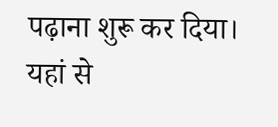पढ़ाना शुरू कर दिया। यहां से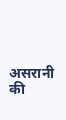असरानी की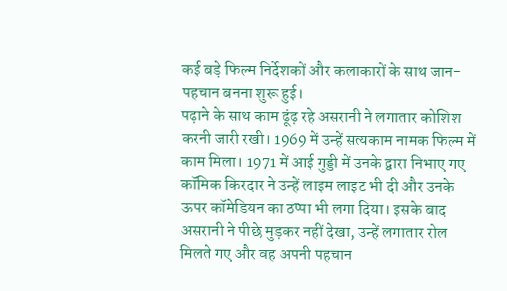कई बड़े फिल्म निर्देशकों और कलाकारों के साथ जान-पहचान बनना शुरू हुई।
पढ़ाने के साथ काम ढूंढ़ रहे असरानी ने लगातार कोशिश करनी जारी रखी। 1969 में उन्हें सत्यकाम नामक फिल्म में काम मिला। 1971 में आई गुड्डी में उनके द्वारा निभाए गए कॉमिक किरदार ने उन्हें लाइम लाइट भी दी और उनके ऊपर कॉमेडियन का ठप्पा भी लगा दिया। इसके बाद असरानी ने पीछे मुड़कर नहीं देखा, उन्हें लगातार रोल मिलते गए और वह अपनी पहचान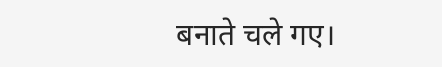बनाते चले गए।